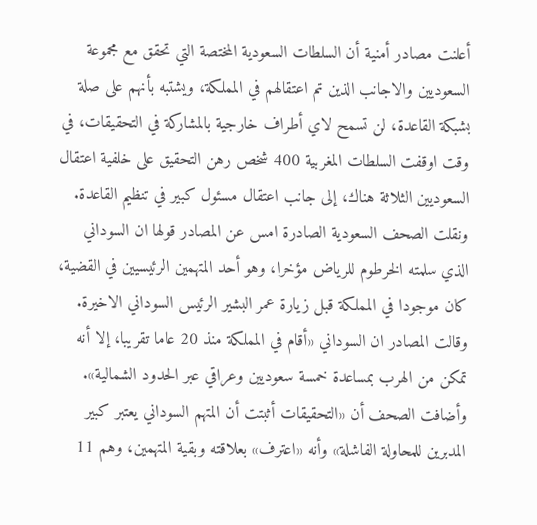أعلنت مصادر أمنية أن السلطات السعودية المختصة التي تحقق مع مجموعة السعوديين والاجانب الذين تم اعتقالهم في المملكة، ويشتبه بأنهم على صلة بشبكة القاعدة، لن تسمح لاي أطراف خارجية بالمشاركة في التحقيقات، في وقت اوقفت السلطات المغربية 400 شخص رهن التحقيق على خلفية اعتقال السعوديين الثلاثة هناك، إلى جانب اعتقال مسئول كبير في تنظيم القاعدة. ونقلت الصحف السعودية الصادرة امس عن المصادر قولها ان السوداني الذي سلمته الخرطوم للرياض مؤخرا، وهو أحد المتهمين الرئيسيين في القضية، كان موجودا في المملكة قبل زيارة عمر البشير الرئيس السوداني الاخيرة. وقالت المصادر ان السوداني «أقام في المملكة منذ 20 عاما تقريبا، إلا أنه تمكن من الهرب بمساعدة خمسة سعوديين وعراقي عبر الحدود الشمالية». وأضافت الصحف أن «التحقيقات أثبتت أن المتهم السوداني يعتبر كبير المدبرين للمحاولة الفاشلة» وأنه «اعترف» بعلاقته وبقية المتهمين، وهم 11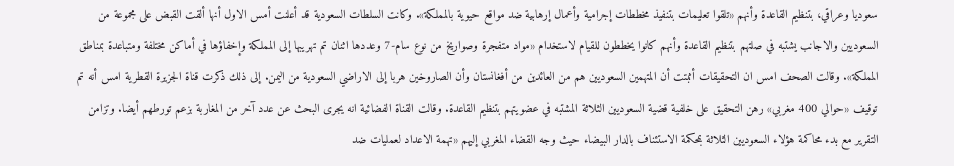سعوديا وعراقي، بتنظيم القاعدة وأنهم «تلقوا تعليمات بتنفيذ مخططات إجرامية وأعمال إرهابية ضد مواقع حيوية بالمملكة». وكانت السلطات السعودية قد أعلنت أمس الاول أنها ألقت القبض على مجموعة من السعوديين والاجانب يشتبه في صلتهم بتنظيم القاعدة وأنهم كانوا يخططون للقيام لاستخدام «مواد متفجرة وصواريخ من نوع سام-7 وعددها اثنان تم تهريبها إلى المملكة وإخفاؤها في أماكن مختلفة ومتباعدة بمناطق المملكة». وقالت الصحف امس ان التحقيقات أثبتت أن المتهمين السعوديين هم من العائدين من أفغانستان وأن الصاروخين هربا إلى الاراضي السعودية من اليمن. إلى ذلك ذكرت قناة الجزيرة القطرية امس أنه تم توقيف «حوالي 400 مغربي» رهن التحقيق على خلفية قضية السعوديين الثلاثة المشتبه في عضويتهم بتنظيم القاعدة. وقالت القناة الفضائية انه يجرى البحث عن عدد آخر من المغاربة بزعم تورطهم أيضا. وتزامن التقرير مع بدء محاكمة هؤلاء السعوديين الثلاثة بمحكمة الاستئناف بالدار البيضاء حيث وجه القضاء المغربي إليهم «تهمة الاعداد لعمليات ضد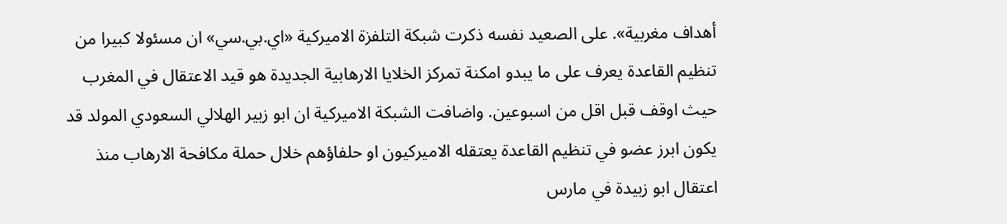أهداف مغربية». على الصعيد نفسه ذكرت شبكة التلفزة الاميركية «اي.بي.سي» ان مسئولا كبيرا من تنظيم القاعدة يعرف على ما يبدو امكنة تمركز الخلايا الارهابية الجديدة هو قيد الاعتقال في المغرب حيث اوقف قبل اقل من اسبوعين. واضافت الشبكة الاميركية ان ابو زبير الهلالي السعودي المولد قد يكون ابرز عضو في تنظيم القاعدة يعتقله الاميركيون او حلفاؤهم خلال حملة مكافحة الارهاب منذ اعتقال ابو زبيدة في مارس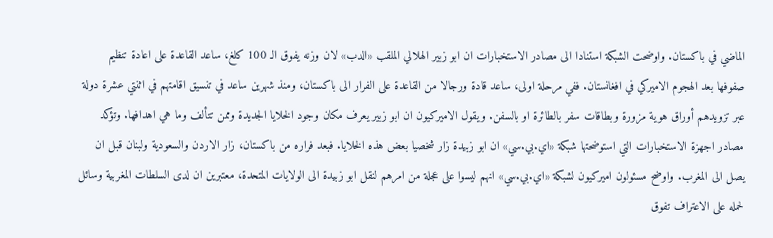الماضي في باكستان. واوضحت الشبكة استنادا الى مصادر الاستخبارات ان ابو زبير الهلالي الملقب «الدب» لان وزنه يفوق الـ 100 كلغ، ساعد القاعدة على اعادة تنظيم صفوفها بعد الهجوم الاميركي في افغانستان. ففي مرحلة اولى، ساعد قادة ورجالا من القاعدة على الفرار الى باكستان، ومنذ شهرين ساعد في تنسيق اقامتهم في اثنتي عشرة دولة عبر تزويدهم أوراق هوية مزورة وبطاقات سفر بالطائرة او بالسفن. ويقول الاميركيون ان ابو زبير يعرف مكان وجود الخلايا الجديدة وممن تتألف وما هي اهدافها. وتؤكد مصادر اجهزة الاستخبارات التي استوضحتها شبكة «اي.بي.سي» ان ابو زبيدة زار شخصيا بعض هذه الخلايا. فبعد فراره من باكستان، زار الاردن والسعودية ولبنان قبل ان يصل الى المغرب. واوضح مسئولون اميركيون لشبكة «اي.بي.سي» انهم ليسوا على عجلة من امرهم لنقل ابو زبيدة الى الولايات المتحدة، معتبرين ان لدى السلطات المغربية وسائل لحمله على الاعتراف تفوق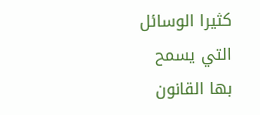كثيرا الوسائل التي يسمح بها القانون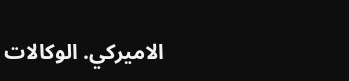الاميركي. الوكالات